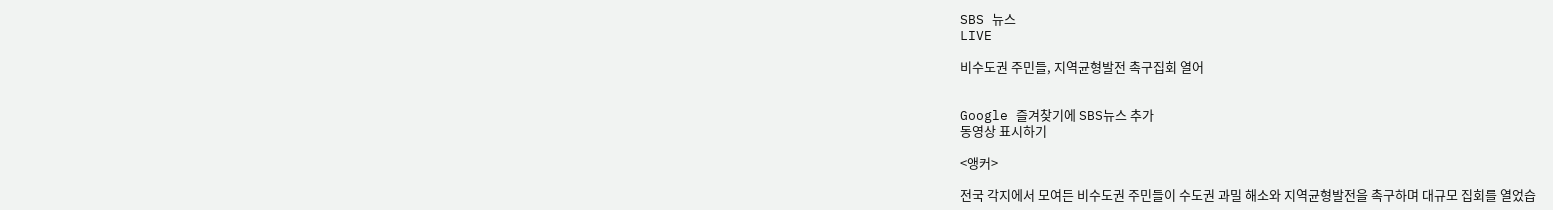SBS 뉴스
LIVE

비수도권 주민들, 지역균형발전 촉구집회 열어


Google 즐겨찾기에 SBS뉴스 추가
동영상 표시하기

<앵커>

전국 각지에서 모여든 비수도권 주민들이 수도권 과밀 해소와 지역균형발전을 촉구하며 대규모 집회를 열었습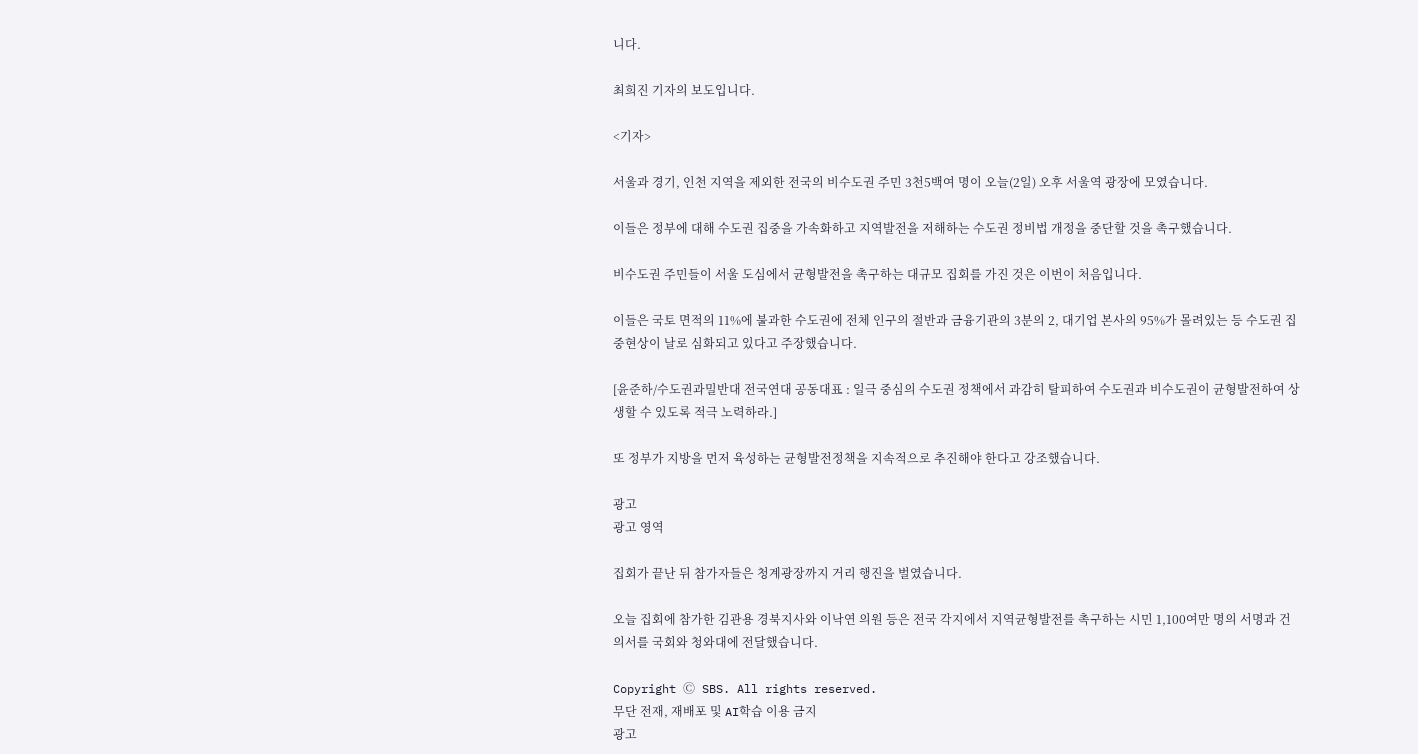니다.

최희진 기자의 보도입니다.

<기자>

서울과 경기, 인천 지역을 제외한 전국의 비수도권 주민 3천5백여 명이 오늘(2일) 오후 서울역 광장에 모였습니다.

이들은 정부에 대해 수도권 집중을 가속화하고 지역발전을 저해하는 수도권 정비법 개정을 중단할 것을 촉구했습니다.

비수도권 주민들이 서울 도심에서 균형발전을 촉구하는 대규모 집회를 가진 것은 이번이 처음입니다.

이들은 국토 면적의 11%에 불과한 수도권에 전체 인구의 절반과 금융기관의 3분의 2, 대기업 본사의 95%가 몰려있는 등 수도권 집중현상이 날로 심화되고 있다고 주장했습니다.

[윤준하/수도권과밀반대 전국연대 공동대표 : 일극 중심의 수도권 정책에서 과감히 탈피하여 수도권과 비수도권이 균형발전하여 상생할 수 있도록 적극 노력하라.]

또 정부가 지방을 먼저 육성하는 균형발전정책을 지속적으로 추진해야 한다고 강조했습니다.

광고
광고 영역

집회가 끝난 뒤 참가자들은 청계광장까지 거리 행진을 벌였습니다.

오늘 집회에 참가한 김관용 경북지사와 이낙연 의원 등은 전국 각지에서 지역균형발전를 촉구하는 시민 1,100여만 명의 서명과 건의서를 국회와 청와대에 전달했습니다.

Copyright Ⓒ SBS. All rights reserved.
무단 전재, 재배포 및 AI학습 이용 금지
광고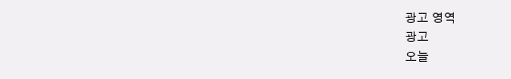광고 영역
광고
오늘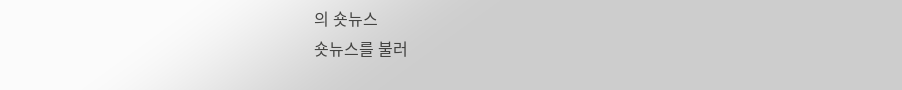의 숏뉴스
숏뉴스를 불러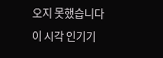오지 못했습니다
이 시각 인기기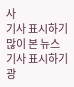사
기사 표시하기
많이 본 뉴스
기사 표시하기
광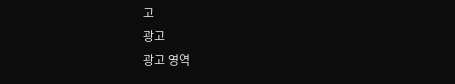고
광고
광고 영역